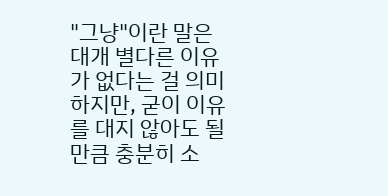"그냥"이란 말은 대개 별다른 이유가 없다는 걸 의미하지만, 굳이 이유를 대지 않아도 될 만큼 충분히 소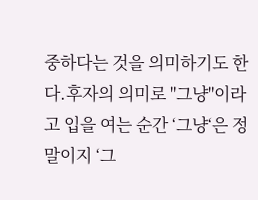중하다는 것을 의미하기도 한다.후자의 의미로 "그냥"이라고 입을 여는 순간 ‘그냥‘은 정말이지 ‘그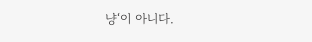냥‘이 아니다.